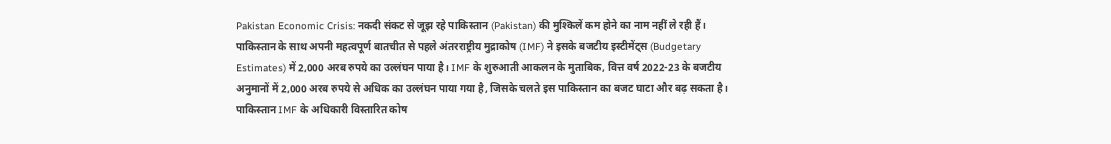Pakistan Economic Crisis: नकदी संकट से जूझ रहे पाकिस्तान (Pakistan) की मुश्किलें कम होने का नाम नहीं ले रही हैं। पाकिस्तान के साथ अपनी महत्वपूर्ण बातचीत से पहले अंतरराष्ट्रीय मुद्राकोष (IMF) ने इसके बजटीय इस्टीमेंट्स (Budgetary Estimates) में 2,000 अरब रुपये का उल्लंघन पाया है। IMF के शुरुआती आकलन के मुताबिक, वित्त वर्ष 2022-23 के बजटीय अनुमानों में 2,000 अरब रुपये से अधिक का उल्लंघन पाया गया है, जिसके चलते इस पाकिस्तान का बजट घाटा और बढ़ सकता है।
पाकिस्तान IMF के अधिकारी विस्तारित कोष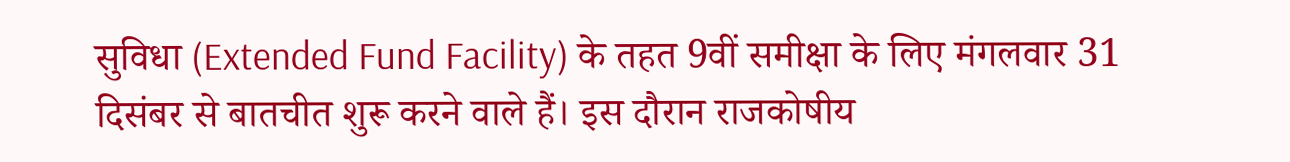सुविधा (Extended Fund Facility) के तहत 9वीं समीक्षा के लिए मंगलवार 31 दिसंबर से बातचीत शुरू करने वाले हैं। इस दौरान राजकोषीय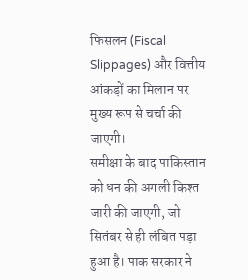फिसलन (Fiscal Slippages) और वित्तीय आंकड़ों का मिलान पर मुख्य रूप से चर्चा की जाएगी।
समीक्षा के बाद पाकिस्तान को धन की अगली किश्त जारी की जाएगी, जो सितंबर से ही लंबित पड़ा हुआ है। पाक सरकार ने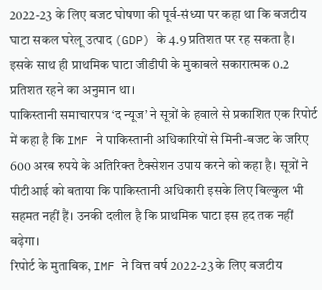2022-23 के लिए बजट घोषणा की पूर्व-संध्या पर कहा था कि बजटीय घाटा सकल घरेलू उत्पाद (GDP) के 4.9 प्रतिशत पर रह सकता है। इसके साथ ही प्राथमिक घाटा जीडीपी के मुकाबले सकारात्मक 0.2 प्रतिशत रहने का अनुमान था।
पाकिस्तानी समाचारपत्र ‘द न्यूज’ ने सूत्रों के हवाले से प्रकाशित एक रिपोर्ट में कहा है कि IMF ने पाकिस्तानी अधिकारियों से मिनी-बजट के जरिए 600 अरब रुपये के अतिरिक्त टैक्सेशन उपाय करने को कहा है। सूत्रों ने पीटीआई को बताया कि पाकिस्तानी अधिकारी इसके लिए बिल्कुल भी सहमत नहीं हैं। उनकी दलील है कि प्राथमिक घाटा इस हद तक नहीं बढ़ेगा।
रिपोर्ट के मुताबिक, IMF ने वित्त वर्ष 2022-23 के लिए बजटीय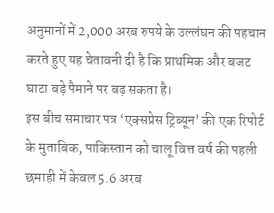अनुमानों में 2,000 अरब रुपये के उल्लंघन की पहचान करते हुए यह चेतावनी दी है कि प्राथमिक और बजट घाटा बड़े पैमाने पर बढ़ सकता है।
इस बीच समाचार पत्र ‘एक्सप्रेस ट्रिब्यून’ की एक रिपोर्ट के मुताबिक, पाकिस्तान को चालू वित्त वर्ष की पहली छमाही में केवल 5.6 अरब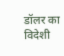डॉलर का विदेशी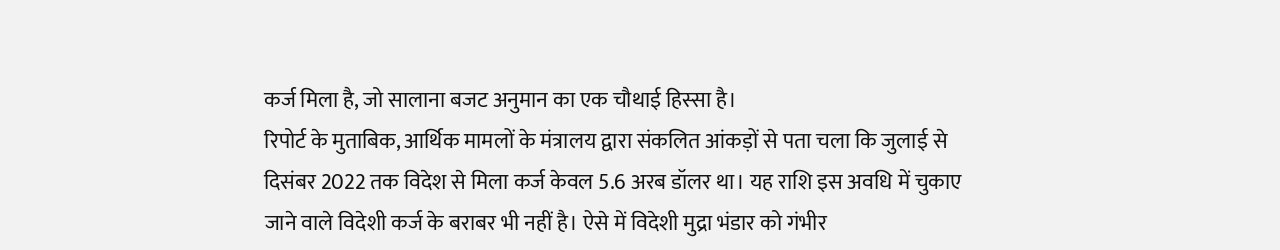कर्ज मिला है, जो सालाना बजट अनुमान का एक चौथाई हिस्सा है।
रिपोर्ट के मुताबिक, आर्थिक मामलों के मंत्रालय द्वारा संकलित आंकड़ों से पता चला कि जुलाई से दिसंबर 2022 तक विदेश से मिला कर्ज केवल 5.6 अरब डॉलर था। यह राशि इस अवधि में चुकाए जाने वाले विदेशी कर्ज के बराबर भी नहीं है। ऐसे में विदेशी मुद्रा भंडार को गंभीर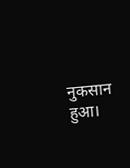नुकसान हुआ।